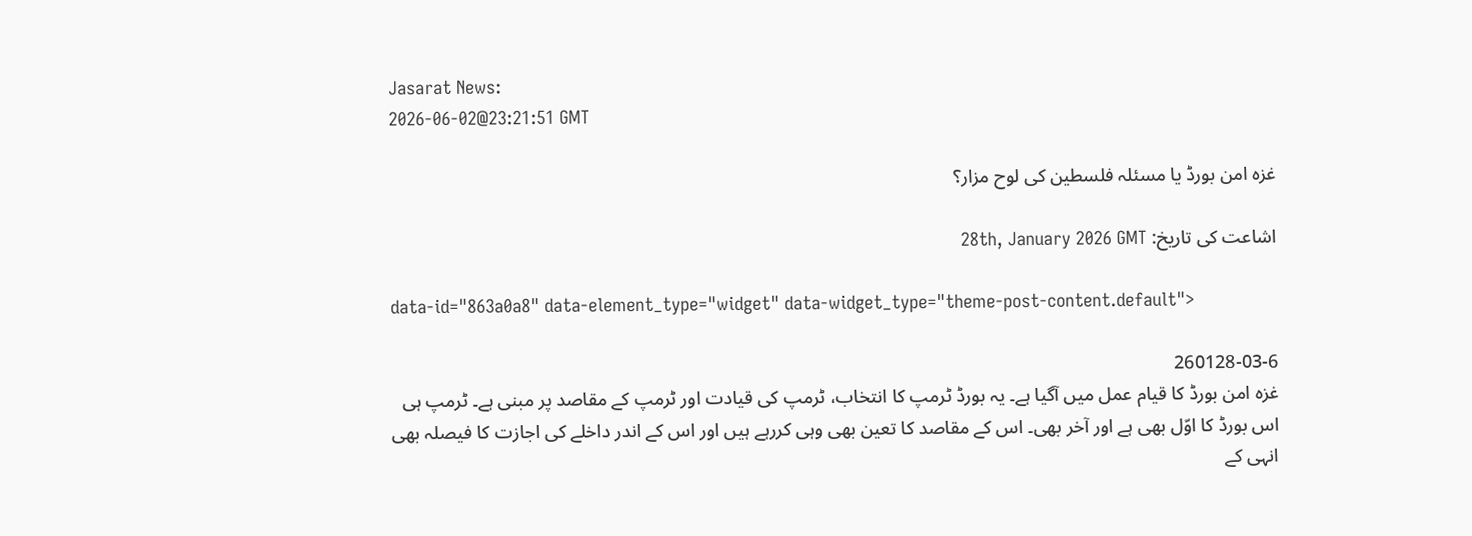Jasarat News:
2026-06-02@23:21:51 GMT

غزہ امن بورڈ یا مسئلہ فلسطین کی لوح مزار؟

اشاعت کی تاریخ: 28th, January 2026 GMT

data-id="863a0a8" data-element_type="widget" data-widget_type="theme-post-content.default">

260128-03-6
غزہ امن بورڈ کا قیام عمل میں آگیا ہے۔ یہ بورڈ ٹرمپ کا انتخاب، ٹرمپ کی قیادت اور ٹرمپ کے مقاصد پر مبنی ہے۔ ٹرمپ ہی اس بورڈ کا اوّل بھی ہے اور آخر بھی۔ اس کے مقاصد کا تعین بھی وہی کررہے ہیں اور اس کے اندر داخلے کی اجازت کا فیصلہ بھی انہی کے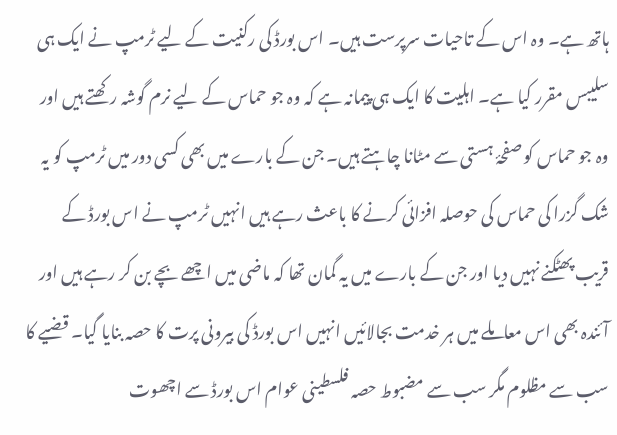ہاتھ ہے۔ وہ اس کے تاحیات سرپرست ہیں۔ اس بورڈ کی رکنیت کے لیے ٹرمپ نے ایک ہی سلیبس مقرر کیا ہے۔ اہلیت کا ایک ہی پیمانہ ہے کہ وہ جو حماس کے لیے نرم گوشہ رکھتے ہیں اور وہ جو حماس کو صفحۂ ہستی سے مٹانا چاہتے ہیں۔ جن کے بارے میں بھی کسی دور میں ٹرمپ کو یہ شک گزرا کی حماس کی حوصلہ افزائی کرنے کا باعث رہے ہیں انہیں ٹرمپ نے اس بورڈ کے قریب پھٹکنے نہیں دیا اور جن کے بارے میں یہ گمان تھا کہ ماضی میں اچھے بچے بن کر رہے ہیں اور آئندہ بھی اس معاملے میں ہر خدمت بجالائیں انہیں اس بورڈ کی بیرونی پرت کا حصہ بنایا گیا۔ قضیے کا سب سے مظلوم مگر سب سے مضبوط حصہ فلسطینی عوام اس بورڈ سے اچھوت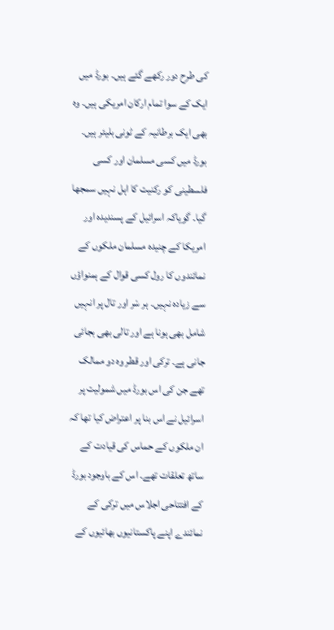کی طرح دور رکھے گئے ہیں۔ بورڈ میں ایک کے سوا تمام ارکان امریکی ہیں۔ وہ بھی ایک برطانیہ کے ٹونی بلیئر ہیں۔ بورڈ میں کسی مسلمان اور کسی فلسطینی کو رکنیت کا اہل نہیں سمجھا گیا۔ گویاکہ اسرائیل کے پسندیدہ اور امریکا کے چنیدہ مسلمان ملکوں کے نمائندوں کا رول کسی قوال کے ہمنواؤں سے زیادہ نہیں۔ ہر سْر اور تال پر انہیں شامل بھی ہونا ہے اور تالی بھی بجائی جانی ہے۔ ترکی اور قطر وہ دو ممالک تھے جن کی اس بورڈ میں شمولیت پر اسرائیل نے اس بنا پر اعتراض کیا تھا کہ ان ملکوں کے حماس کی قیادت کے ساتھ تعلقات تھے۔ اس کے باوجود بورڈ کے افتتاحی اجلاس میں ترکی کے نمائندے اپنے پاکستانیوں بھائیوں کے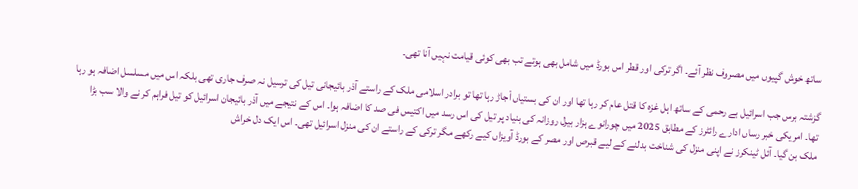ساتھ خوش گپیوں میں مصروف نظر آئے۔ اگر ترکی اور قطر اس بورڈ میں شامل بھی ہوتے تب بھی کوئی قیامت نہیں آنا تھی۔

گزشتہ برس جب اسرائیل بے رحمی کے ساتھ اہل غزہ کا قتل عام کر رہا تھا اور ان کی بستیاں اْجاڑ رہا تھا تو برادر اسلامی ملک کے راستے آذر بائیجانی تیل کی ترسیل نہ صرف جاری تھی بلکہ اس میں مسلسل اضافہ ہو رہا تھا۔ امریکی خبر رساں ادارے رائٹرز کے مطابق 2025 میں چورانوے ہزار بیرل روزانہ کی بنیاد پر تیل کی اس رسد میں اکتیس فی صد کا اضافہ ہوا۔ اس کے نتیجے میں آذر بائیجان اسرائیل کو تیل فراہم کر نے والا سب بڑا ملک بن گیا۔ آئل ٹینکرز نے اپنی منزل کی شناخت بدلنے کے لیے قبرص اور مصر کے بورڈ آویزاں کیے رکھے مگر ترکی کے راستے ان کی منزل اسرائیل تھی۔ اس ایک دل خراش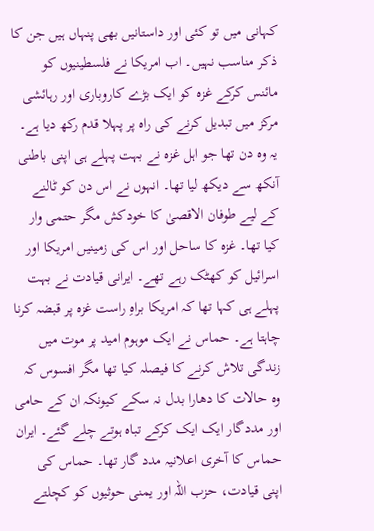کہانی میں تو کئی اور داستانیں بھی پنہاں ہیں جن کا ذکر مناسب نہیں۔ اب امریکا نے فلسطینیوں کو مائنس کرکے غزہ کو ایک بڑے کاروباری اور رہائشی مرکز میں تبدیل کرنے کی راہ پر پہلا قدم رکھ دیا ہے۔ یہ وہ دن تھا جو اہل غزہ نے بہت پہلے ہی اپنی باطنی آنکھ سے دیکھ لیا تھا۔ انہوں نے اس دن کو ٹالنے کے لیے طوفان الاقصیٰ کا خودکش مگر حتمی وار کیا تھا۔ غزہ کا ساحل اور اس کی زمینیں امریکا اور اسرائیل کو کھٹک رہے تھے۔ ایرانی قیادت نے بہت پہلے ہی کہا تھا کہ امریکا براہِ راست غزہ پر قبضہ کرنا چاہتا ہے۔ حماس نے ایک موہوم امید پر موت میں زندگی تلاش کرنے کا فیصلہ کیا تھا مگر افسوس کہ وہ حالات کا دھارا بدل نہ سکے کیونکہ ان کے حامی اور مددگار ایک ایک کرکے تباہ ہوتے چلے گئے۔ ایران حماس کا آخری اعلانیہ مدد گار تھا۔ حماس کی اپنی قیادت، حزب اللہ اور یمنی حوثیوں کو کچلتے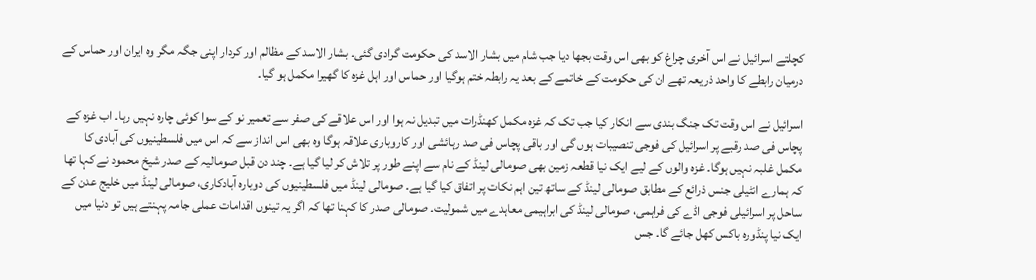کچلتے اسرائیل نے اس آخری چراغ کو بھی اس وقت بجھا دیا جب شام میں بشار الاسد کی حکومت گرادی گئی۔ بشار الاسد کے مظالم اور کردار اپنی جگہ مگر وہ ایران اور حماس کے درمیان رابطے کا واحد ذریعہ تھے ان کی حکومت کے خاتمے کے بعد یہ رابطہ ختم ہوگیا اور حماس اور اہل غزہ کا گھیرا مکمل ہو گیا۔

اسرائیل نے اس وقت تک جنگ بندی سے انکار کیا جب تک کہ غزہ مکمل کھنڈرات میں تبدیل نہ ہوا اور اس علاقے کی صفر سے تعمیر نو کے سوا کوئی چارہ نہیں رہا۔ اب غزہ کے پچاس فی صد رقبے پر اسرائیل کی فوجی تنصیبات ہوں گی اور باقی پچاس فی صد رہائشی اور کاروباری علاقہ ہوگا وہ بھی اس انداز سے کہ اس میں فلسطینیوں کی آبادی کا مکمل غلبہ نہیں ہوگا۔ غزہ والوں کے لیے ایک نیا قطعہ زمین بھی صومالی لینڈ کے نام سے اپنے طور پر تلاش کر لیا گیا ہے۔ چند دن قبل صومالیہ کے صدر شیخ محمود نے کہا تھا کہ ہمارے انٹیلی جنس ذرائع کے مطابق صومالی لینڈ کے ساتھ تین اہم نکات پر اتفاق کیا گیا ہے۔ صومالی لینڈ میں فلسطینیوں کی دوبارہ آبادکاری، صومالی لینڈ میں خلیج عدن کے ساحل پر اسرائیلی فوجی اڈے کی فراہمی، صومالی لینڈ کی ابراہیمی معاہدے میں شمولیت۔ صومالی صدر کا کہنا تھا کہ اگر یہ تینوں اقدامات عملی جامہ پہنتے ہیں تو دنیا میں ایک نیا پنڈورہ باکس کھل جائے گا۔ جس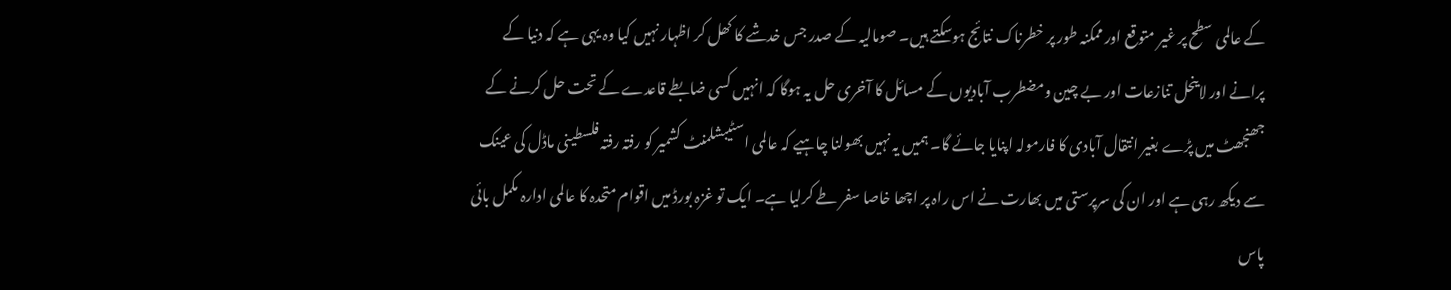کے عالمی سطح پر غیر متوقع اور ممکنہ طور پر خطرناک نتائج ہوسکتے ہیں۔ صومالیہ کے صدر جس خدشے کا کھل کر اظہار نہیں کیا وہ یہی ہے کہ دنیا کے پرانے اور لاینحل تنازعات اور بے چین ومضطرب آبادیوں کے مسائل کا آخری حل یہ ہوگا کہ انہیں کسی ضابطے قاعدے کے تحت حل کرنے کے جھنجھٹ میں پڑے بغیر انتقال آبادی کا فارمولہ اپنایا جائے گا۔ ہمیں یہ نہیں بھولنا چاہیے کہ عالمی اسٹیبشلمنٹ کشمیر کو رفتہ رفتہ فلسطینی ماڈل کی عینک سے دیکھ رہی ہے اور ان کی سرپرستی میں بھارت نے اس راہ پر اچھا خاصا سفر طے کرلیا ہے۔ ایک تو غزہ بورڈ میں اقوام متحدہ کا عالمی ادارہ مکمل بائی پاس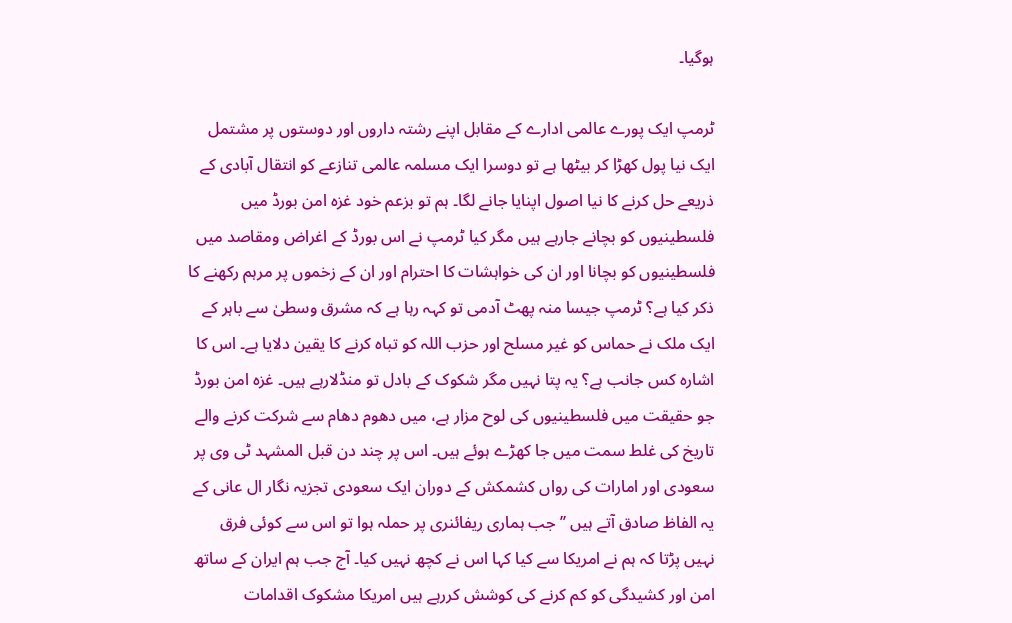ہوگیا۔

ٹرمپ ایک پورے عالمی ادارے کے مقابل اپنے رشتہ داروں اور دوستوں پر مشتمل ایک نیا پول کھڑا کر بیٹھا ہے تو دوسرا ایک مسلمہ عالمی تنازعے کو انتقال آبادی کے ذریعے حل کرنے کا نیا اصول اپنایا جانے لگا۔ ہم تو بزعم خود غزہ امن بورڈ میں فلسطینیوں کو بچانے جارہے ہیں مگر کیا ٹرمپ نے اس بورڈ کے اغراض ومقاصد میں فلسطینیوں کو بچانا اور ان کی خواہشات کا احترام اور ان کے زخموں پر مرہم رکھنے کا ذکر کیا ہے؟ ٹرمپ جیسا منہ پھٹ آدمی تو کہہ رہا ہے کہ مشرق وسطیٰ سے باہر کے ایک ملک نے حماس کو غیر مسلح اور حزب اللہ کو تباہ کرنے کا یقین دلایا ہے۔ اس کا اشارہ کس جانب ہے؟ یہ پتا نہیں مگر شکوک کے بادل تو منڈلارہے ہیں۔ غزہ امن بورڈ جو حقیقت میں فلسطینیوں کی لوح مزار ہے، میں دھوم دھام سے شرکت کرنے والے تاریخ کی غلط سمت میں جا کھڑے ہوئے ہیں۔ اس پر چند دن قبل المشہد ٹی وی پر سعودی اور امارات کی رواں کشمکش کے دوران ایک سعودی تجزیہ نگار ال عانی کے یہ الفاظ صادق آتے ہیں ’’جب ہماری ریفائنری پر حملہ ہوا تو اس سے کوئی فرق نہیں پڑتا کہ ہم نے امریکا سے کیا کہا اس نے کچھ نہیں کیا۔ آج جب ہم ایران کے ساتھ امن اور کشیدگی کو کم کرنے کی کوشش کررہے ہیں امریکا مشکوک اقدامات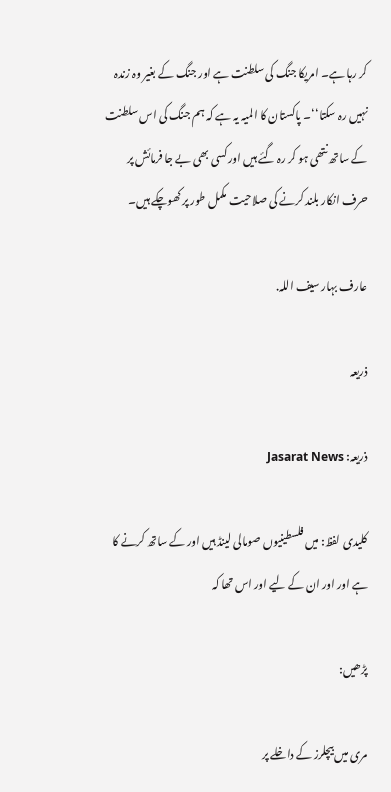کر رہا ہے۔ امریکا جنگ کی سلطنت ہے اور جنگ کے بغیر وہ زندہ نہیں رہ سکتا‘‘۔ پاکستان کا المیہ یہ ہے کہ ہم جنگ کی اس سلطنت کے ساتھ نتھی ہو کر رہ گئے ہیں اور کسی بھی بے جا فرمائش پر حرف انکار بلند کرنے کی صلاحیت مکمل طور پر کھوچکے ہیں۔

عارف بہار سیف اللہ.

ذریعہ

ذریعہ: Jasarat News

کلیدی لفظ: میں فلسطینیوں صومالی لینڈ ہیں اور کے ساتھ کرنے کا ہے اور اور ان کے لیے اور اس تھا کہ

پڑھیں:

مری میں بیچلرز کے داخلے پر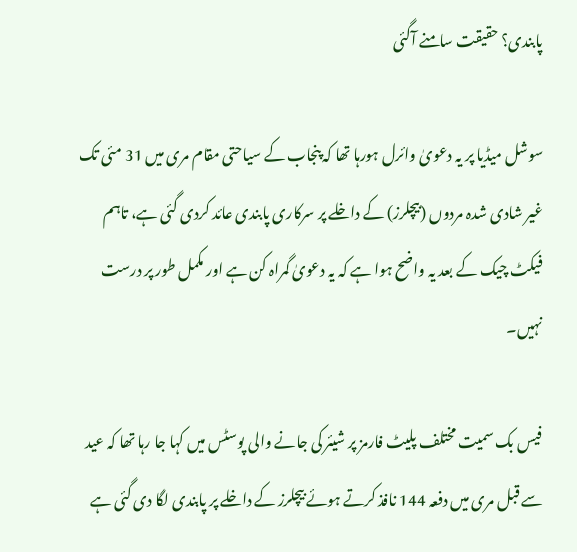پابندی؟ حقیقت سامنے آگئی

سوشل میڈیا پر یہ دعویٰ وائرل ہورہا تھا کہ پنجاب کے سیاحتی مقام مری میں 31 مئی تک غیر شادی شدہ مردوں (بیچلرز) کے داخلے پر سرکاری پابندی عائد کردی گئی ہے، تاہم فیکٹ چیک کے بعد یہ واضح ہوا ہے کہ یہ دعویٰ گمراہ کن ہے اور مکمل طور پر درست نہیں۔

فیس بک سمیت مختلف پلیٹ فارمز پر شیئر کی جانے والی پوسٹس میں کہا جا رہا تھا کہ عید سے قبل مری میں دفعہ 144 نافذ کرتے ہوئے بیچلرز کے داخلے پر پابندی لگا دی گئی ہے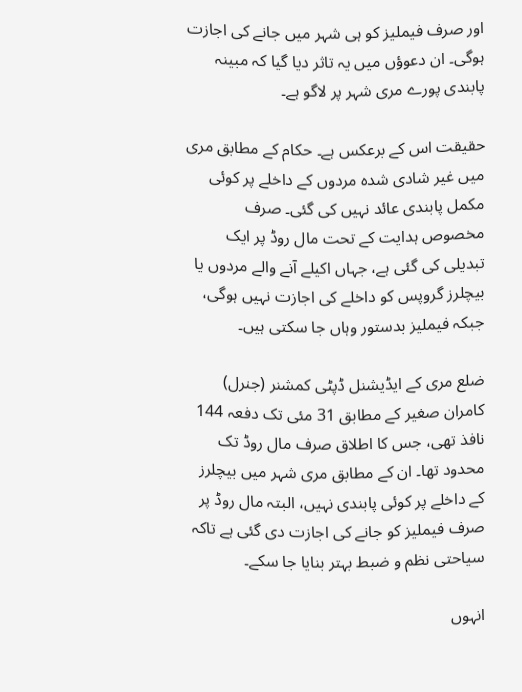اور صرف فیملیز کو ہی شہر میں جانے کی اجازت ہوگی۔ ان دعوؤں میں یہ تاثر دیا گیا کہ مبینہ پابندی پورے مری شہر پر لاگو ہے۔

حقیقت اس کے برعکس ہے۔ حکام کے مطابق مری میں غیر شادی شدہ مردوں کے داخلے پر کوئی مکمل پابندی عائد نہیں کی گئی۔ صرف مخصوص ہدایت کے تحت مال روڈ پر ایک تبدیلی کی گئی ہے، جہاں اکیلے آنے والے مردوں یا بیچلرز گروپس کو داخلے کی اجازت نہیں ہوگی، جبکہ فیملیز بدستور وہاں جا سکتی ہیں۔

ضلع مری کے ایڈیشنل ڈپٹی کمشنر (جنرل) کامران صغیر کے مطابق 31 مئی تک دفعہ 144 نافذ تھی، جس کا اطلاق صرف مال روڈ تک محدود تھا۔ ان کے مطابق مری شہر میں بیچلرز کے داخلے پر کوئی پابندی نہیں، البتہ مال روڈ پر صرف فیملیز کو جانے کی اجازت دی گئی ہے تاکہ سیاحتی نظم و ضبط بہتر بنایا جا سکے۔

انہوں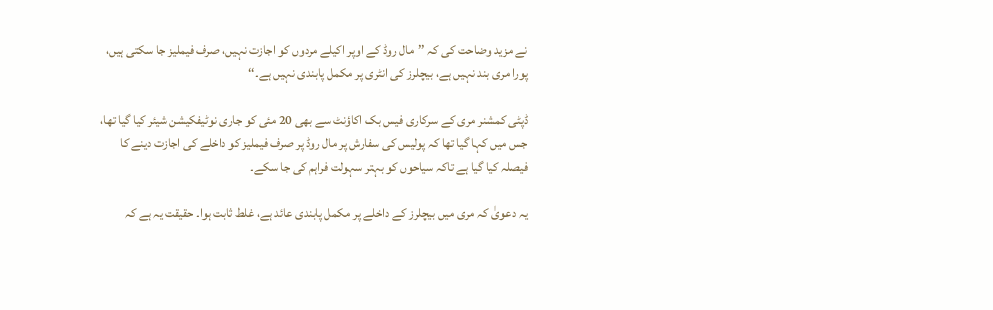نے مزید وضاحت کی کہ ’’مال روڈ کے اوپر اکیلے مردوں کو اجازت نہیں، صرف فیملیز جا سکتی ہیں، پورا مری بند نہیں ہے، بیچلرز کی انٹری پر مکمل پابندی نہیں ہے۔‘‘

ڈپٹی کمشنر مری کے سرکاری فیس بک اکاؤنٹ سے بھی 20 مئی کو جاری نوٹیفکیشن شیئر کیا گیا تھا، جس میں کہا گیا تھا کہ پولیس کی سفارش پر مال روڈ پر صرف فیملیز کو داخلے کی اجازت دینے کا فیصلہ کیا گیا ہے تاکہ سیاحوں کو بہتر سہولت فراہم کی جا سکے۔

یہ دعویٰ کہ مری میں بیچلرز کے داخلے پر مکمل پابندی عائد ہے، غلط ثابت ہوا۔ حقیقت یہ ہے کہ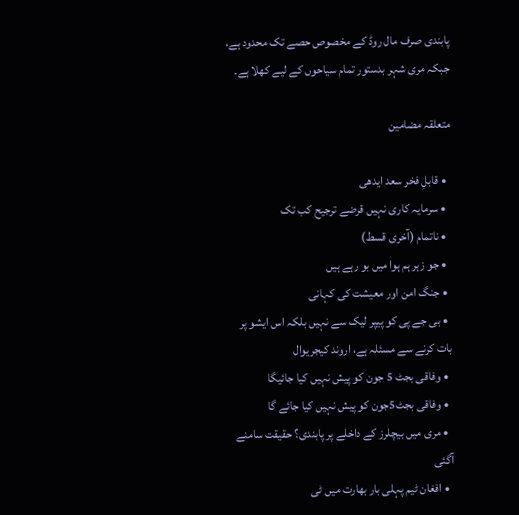پابندی صرف مال روڈ کے مخصوص حصے تک محدود ہے، جبکہ مری شہر بدستور تمام سیاحوں کے لیے کھلا ہے۔

متعلقہ مضامین

  • قابلِ فخر سعد ایدھی
  • سرمایہ کاری نہیں قرضے ترجیح کب تک
  • ناتمام (آخری قسط)
  • جو زہر ہم ہوا میں بو رہے ہیں
  • جنگ امن اور معیشت کی کہانی
  • بی جے پی کو پیپر لیک سے نہیں بلکہ اس ایشو پر بات کرنے سے مسئلہ ہے، اروند کیجریوال
  • وفاقی بجٹ 5 جون کو پیش نہیں کیا جائیگا
  • وفاقی بجٹ5جون کو پیش نہیں کیا جائے گا
  • مری میں بیچلرز کے داخلے پر پابندی؟ حقیقت سامنے آگئی
  • افغان ٹیم پہلی بار بھارت میں ٹی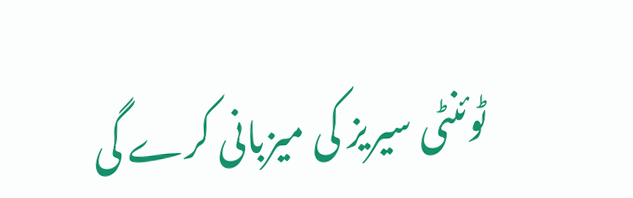ٹوئنٹی سیریز کی میزبانی کرے گی